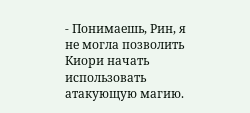- Понимаешь, Рин, я не могла позволить Киори начать использовать атакующую магию.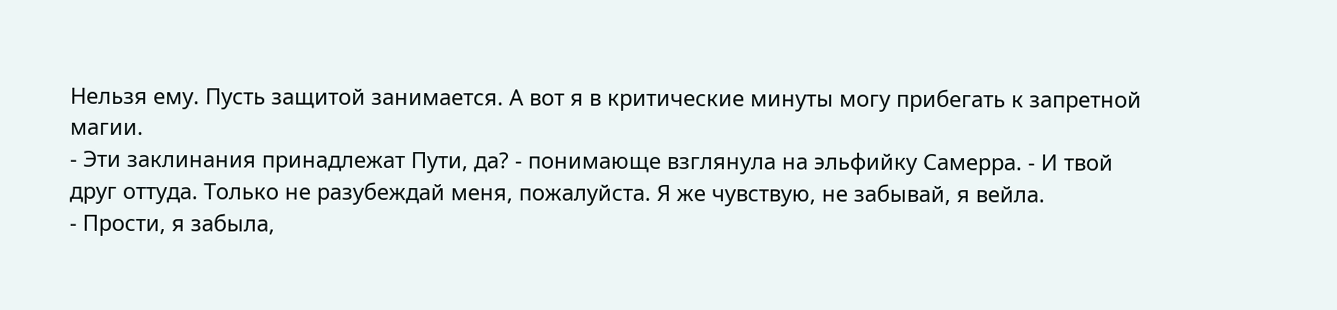Нельзя ему. Пусть защитой занимается. А вот я в критические минуты могу прибегать к запретной магии.
- Эти заклинания принадлежат Пути, да? - понимающе взглянула на эльфийку Самерра. - И твой друг оттуда. Только не разубеждай меня, пожалуйста. Я же чувствую, не забывай, я вейла.
- Прости, я забыла,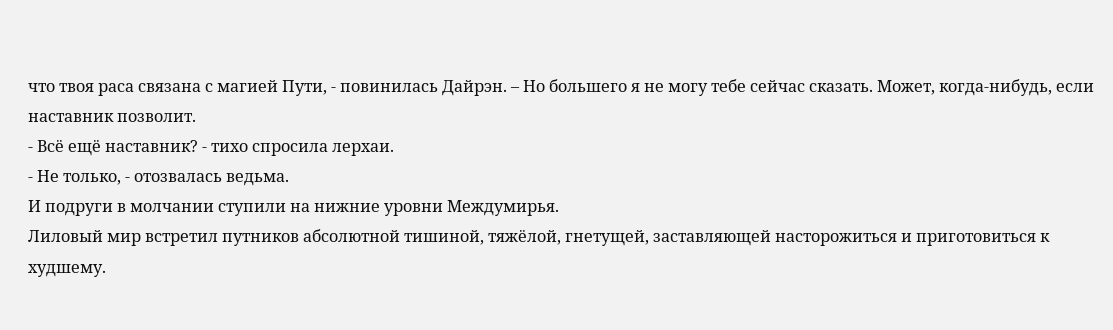что твоя раса связана с магией Пути, - повинилась Дайрэн. – Но большего я не могу тебе сейчас сказать. Может, когда-нибудь, если наставник позволит.
- Всё ещё наставник? - тихо спросила лерхаи.
- Не только, - отозвалась ведьма.
И подруги в молчании ступили на нижние уровни Междумирья.
Лиловый мир встретил путников абсолютной тишиной, тяжёлой, гнетущей, заставляющей насторожиться и приготовиться к худшему.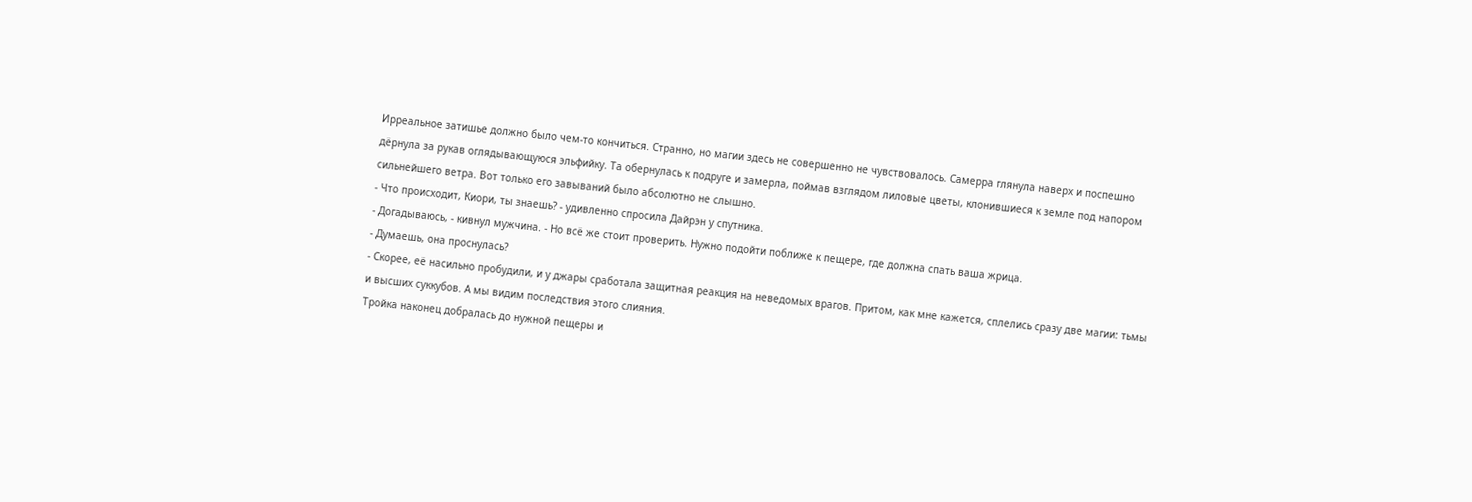Ирреальное затишье должно было чем-то кончиться. Странно, но магии здесь не совершенно не чувствовалось. Самерра глянула наверх и поспешно дёрнула за рукав оглядывающуюся эльфийку. Та обернулась к подруге и замерла, поймав взглядом лиловые цветы, клонившиеся к земле под напором сильнейшего ветра. Вот только его завываний было абсолютно не слышно.
- Что происходит, Киори, ты знаешь? - удивленно спросила Дайрэн у спутника.
- Догадываюсь, - кивнул мужчина. - Но всё же стоит проверить. Нужно подойти поближе к пещере, где должна спать ваша жрица.
- Думаешь, она проснулась?
- Скорее, её насильно пробудили, и у джары сработала защитная реакция на неведомых врагов. Притом, как мне кажется, сплелись сразу две магии: тьмы и высших суккубов. А мы видим последствия этого слияния.
Тройка наконец добралась до нужной пещеры и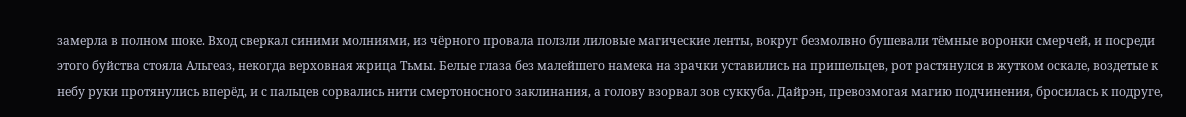замерла в полном шоке. Вход сверкал синими молниями, из чёрного провала ползли лиловые магические ленты, вокруг безмолвно бушевали тёмные воронки смерчей, и посреди этого буйства стояла Альгеаз, некогда верховная жрица Тьмы. Белые глаза без малейшего намека на зрачки уставились на пришельцев, рот растянулся в жутком оскале, воздетые к небу руки протянулись вперёд, и с пальцев сорвались нити смертоносного заклинания, а голову взорвал зов суккуба. Дайрэн, превозмогая магию подчинения, бросилась к подруге,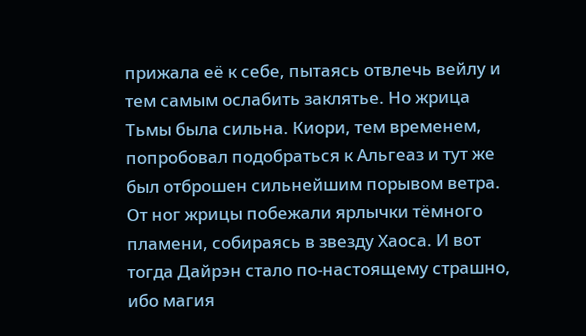прижала её к себе, пытаясь отвлечь вейлу и тем самым ослабить заклятье. Но жрица Тьмы была сильна. Киори, тем временем, попробовал подобраться к Альгеаз и тут же был отброшен сильнейшим порывом ветра. От ног жрицы побежали ярлычки тёмного пламени, собираясь в звезду Хаоса. И вот тогда Дайрэн стало по-настоящему страшно, ибо магия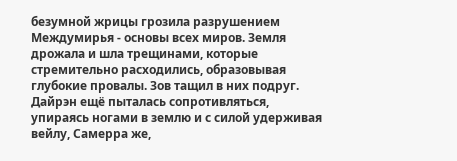безумной жрицы грозила разрушением Междумирья - основы всех миров. Земля дрожала и шла трещинами, которые стремительно расходились, образовывая глубокие провалы. Зов тащил в них подруг. Дайрэн ещё пыталась сопротивляться, упираясь ногами в землю и с силой удерживая вейлу, Самерра же,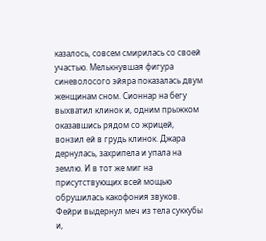казалось, совсем смирилась со своей участью. Мелькнувшая фигура синеволосого эйяра показалась двум женщинам сном. Сионнар на бегу выхватил клинок и, одним прыжком оказавшись рядом со жрицей, вонзил ей в грудь клинок. Джара дернулась, захрипела и упала на землю. И в тот же миг на присутствующих всей мощью обрушилась какофония звуков. Фейри выдернул меч из тела суккубы и,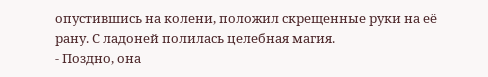опустившись на колени, положил скрещенные руки на её рану. С ладоней полилась целебная магия.
- Поздно, она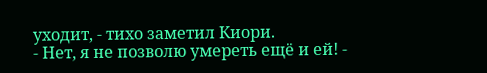уходит, - тихо заметил Киори.
- Нет, я не позволю умереть ещё и ей! -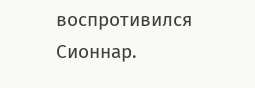воспротивился Сионнар.